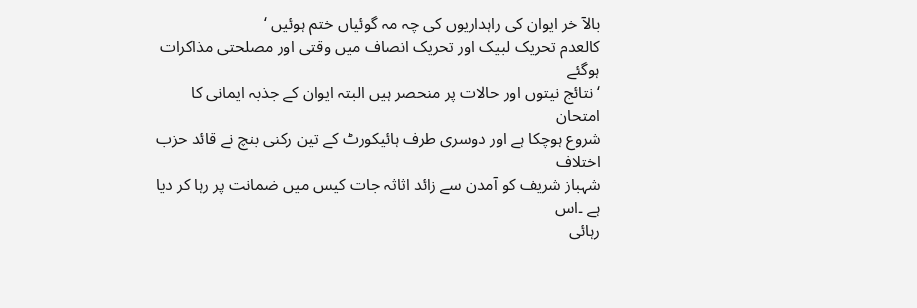بالآ خر ایوان کی راہداریوں کی چہ مہ گوئیاں ختم ہوئیں ‘
کالعدم تحریک لبیک اور تحریک انصاف میں وقتی اور مصلحتی مذاکرات ہوگئے
‘نتائج نیتوں اور حالات پر منحصر ہیں البتہ ایوان کے جذبہ ایمانی کا امتحان
شروع ہوچکا ہے اور دوسری طرف ہائیکورٹ کے تین رکنی بنچ نے قائد حزب اختلاف
شہباز شریف کو آمدن سے زائد اثاثہ جات کیس میں ضمانت پر رہا کر دیا ہے ۔اس
رہائی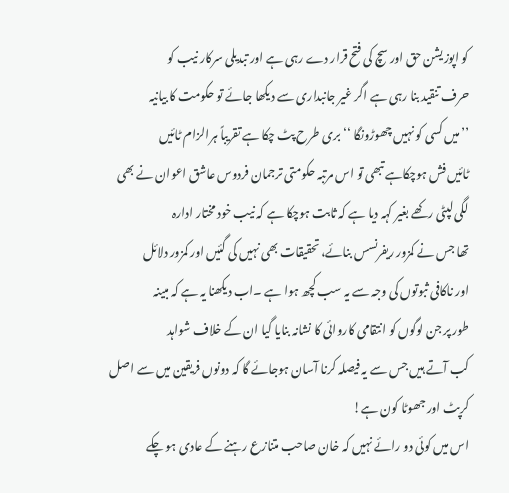کو اپوزیشن حق اور سچ کی فتح قرار دے رہی ہے اور تبدیلی سرکار نیب کو
حرف تنقید بنا رہی ہے اگر غیر جانبداری سے دیکھا جائے تو حکومت کا بیانیہ
’’میں کسی کو نہیں چھوڑونگا ‘‘ بری طرح پٹ چکا ہے تقریباً ہرالزام ٹائیں
ٹائیں فش ہوچکاہے تبھی تو اس مرتبہ حکومتی ترجمان فردوس عاشق اعوان نے بھی
لگی لپٹی رکھے بغیر کہہ دیا ہے کہ ثابت ہوچکا ہے کہ نیب خود مختار ادارہ
تھا جس نے کمزور ریفرنسس بنائے، تحقیقات بھی نہیں کی گئیں اور کمزور دلائل
اور ناکافی ثبوتوں کی وجہ سے یہ سب کچھ ہوا ہے ۔اب دیکھنا یہ ہے کہ مبینہ
طور پر جن لوگوں کو انتقامی کاروائی کا نشانہ بنایا گیا ان کے خلاف شواہد
کب آتے ہیں جس سے یہ فیصلہ کرنا آسان ہوجائے گا کہ دونوں فریقین میں سے اصل
کرپٹ اور جھوٹا کون ہے!
اس میں کوئی دو رائے نہیں کہ خان صاحب متنازع رہنے کے عادی ہو چکے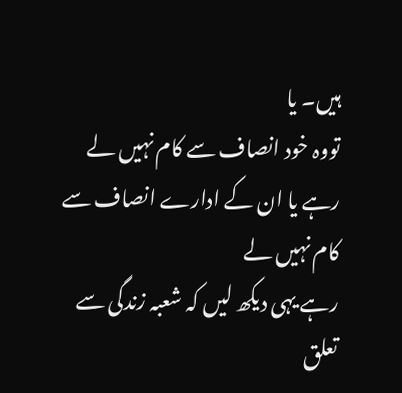ہیں۔ یا
تووہ خود انصاف سے کام نہیں لے رہے یا ان کے ادارے انصاف سے کام نہیں لے
رہے یہی دیکھ لیں کہ شعبہ زندگی سے تعلق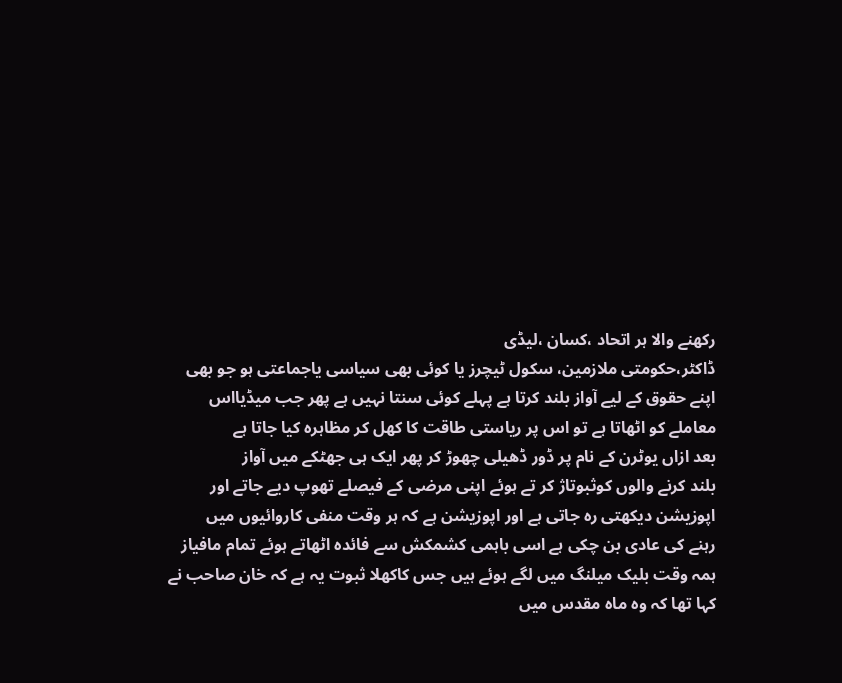رکھنے والا ہر اتحاد ،کسان ،لیڈی
ڈاکٹر،حکومتی ملازمین، سکول ٹیچرز یا کوئی بھی سیاسی یاجماعتی ہو جو بھی
اپنے حقوق کے لیے آواز بلند کرتا ہے پہلے کوئی سنتا نہیں ہے پھر جب میڈیااس
معاملے کو اٹھاتا ہے تو اس پر ریاستی طاقت کا کھل کر مظاہرہ کیا جاتا ہے
بعد ازاں یوٹرن کے نام پر ڈور ڈھیلی چھوڑ کر پھر ایک ہی جھٹکے میں آواز
بلند کرنے والوں کوثبوتاژ کر تے ہوئے اپنی مرضی کے فیصلے تھوپ دیے جاتے اور
اپوزیشن دیکھتی رہ جاتی ہے اور اپوزیشن ہے کہ ہر وقت منفی کاروائیوں میں
رہنے کی عادی بن چکی ہے اسی باہمی کشمکش سے فائدہ اٹھاتے ہوئے تمام مافیاز
ہمہ وقت بلیک میلنگ میں لگے ہوئے ہیں جس کاکھلا ثبوت یہ ہے کہ خان صاحب نے
کہا تھا کہ وہ ماہ مقدس میں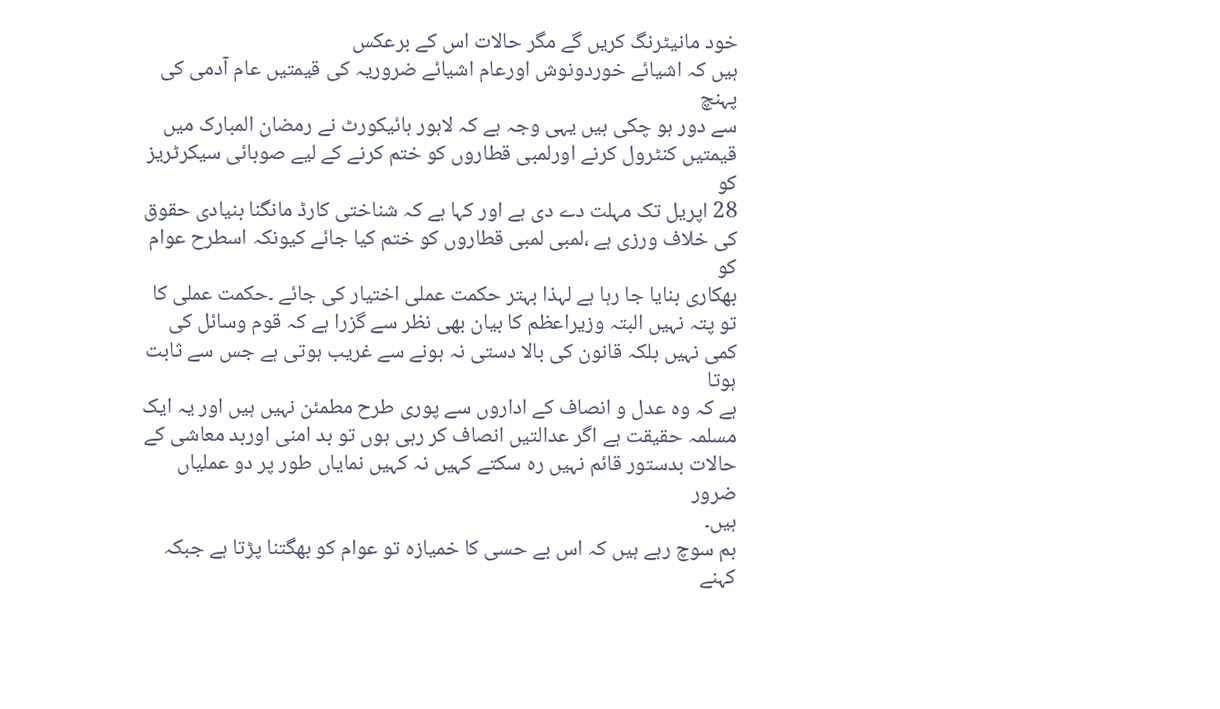خود مانیٹرنگ کریں گے مگر حالات اس کے برعکس
ہیں کہ اشیائے خوردونوش اورعام اشیائے ضروریہ کی قیمتیں عام آدمی کی پہنچ
سے دور ہو چکی ہیں یہی وجہ ہے کہ لاہور ہائیکورٹ نے رمضان المبارک میں
قیمتیں کنٹرول کرنے اورلمبی قطاروں کو ختم کرنے کے لیے صوبائی سیکرٹریز کو
28 اپریل تک مہلت دے دی ہے اور کہا ہے کہ شناختی کارڈ مانگنا بنیادی حقوق
کی خلاف ورزی ہے ،لمبی لمبی قطاروں کو ختم کیا جائے کیونکہ اسطرح عوام کو
بھکاری بنایا جا رہا ہے لہذا بہتر حکمت عملی اختیار کی جائے ۔حکمت عملی کا
تو پتہ نہیں البتہ وزیراعظم کا بیان بھی نظر سے گزرا ہے کہ قوم وسائل کی
کمی نہیں بلکہ قانون کی بالا دستی نہ ہونے سے غریب ہوتی ہے جس سے ثابت ہوتا
ہے کہ وہ عدل و انصاف کے اداروں سے پوری طرح مطمئن نہیں ہیں اور یہ ایک
مسلمہ حقیقت ہے اگر عدالتیں انصاف کر رہی ہوں تو بد امنی اوربد معاشی کے
حالات بدستور قائم نہیں رہ سکتے کہیں نہ کہیں نمایاں طور پر دو عملیاں ضرور
ہیں۔
ہم سوچ رہے ہیں کہ اس بے حسی کا خمیازہ تو عوام کو بھگتنا پڑتا ہے جبکہ
کہنے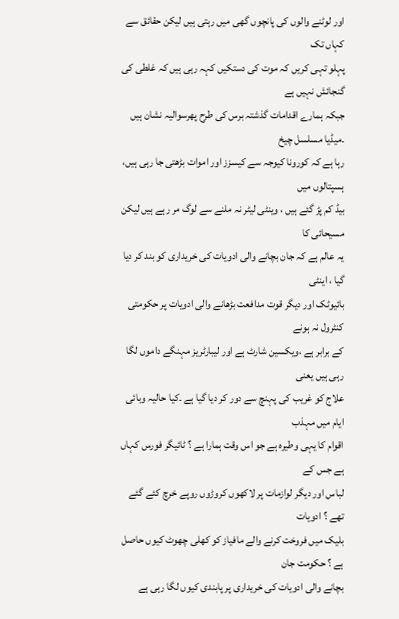اور لوٹنے والوں کی پانچوں گھی میں رہتی ہیں لیکن حقائق سے کہاں تک
پہلو تہی کریں کہ موت کی دستکیں کہہ رہی ہیں کہ غلطی کی گنجائش نہیں ہے
جبکہ ہمارے اقدامات گذشتہ برس کی طرح پھرسوالیہ نشان ہیں ۔میڈیا مسلسل چیخ
رہا ہے کہ کورونا کیوجہ سے کیسزز اور اموات بڑھتی جا رہی ہیں، ہسپتالوں میں
بیڈ کم پڑ گئے ہیں ، وینٹی لیٹر نہ ملنے سے لوگ مر رہے ہیں لیکن مسیحائی کا
یہ عالم ہے کہ جان بچانے والی ادویات کی خریداری کو بند کر دیا گیا ، اینٹی
بائیوٹک اور دیگر قوت مدافعت بڑھانے والی ادویات پر حکومتی کنٹرول نہ ہونے
کے برابر ہے ،ویکسین شارٹ ہے اور لیبارٹریز مہنگے داموں لگا رہی ہیں یعنی
علاج کو غریب کی پہنچ سے دور کر دیا گیا ہے ۔کیا حالیہ وبائی ایام میں مہذب
اقوام کا یہی وطیرہ ہے جو اس وقت ہمارا ہے ؟ ٹائیگر فورس کہاں ہے جس کے
لباس اور دیگر لوازمات پر لاکھوں کروڑوں روپے خرچ کئے گئے تھے ؟ ادویات
بلیک میں فروخت کرنے والے مافیاز کو کھلی چھوٹ کیوں حاصل ہے ؟ حکومت جان
بچانے والی ادویات کی خریداری پر پابندی کیوں لگا رہی ہے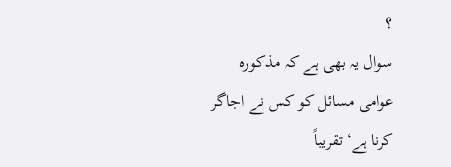؟
سوال یہ بھی ہے کہ مذکورہ عوامی مسائل کو کس نے اجاگر کرنا ہے‘ تقریباً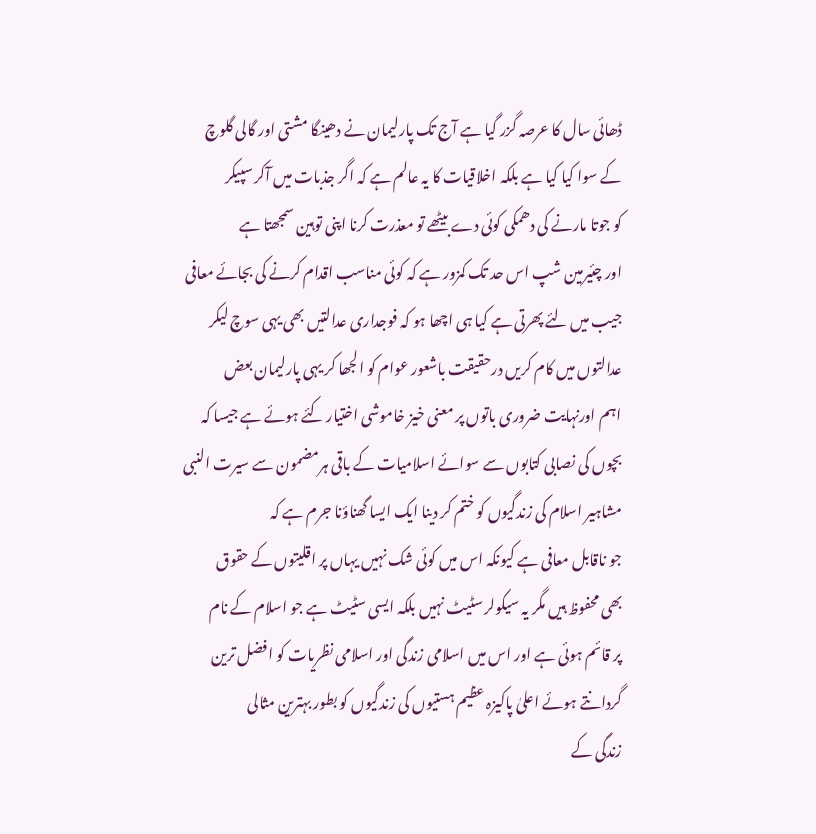ڈھائی سال کا عرصہ گزر گیا ہے آج تک پارلیمان نے دھینگا مشتی اور گالی گلوچ
کے سوا کیا کیا ہے بلکہ اخلاقیات کا یہ عالم ہے کہ اگر جذبات میں آکر سپیکر
کو جوتا مارنے کی دھمکی کوئی دے بیٹھے تو معذرت کرنا اپنی توہین سمجھتا ہے
اور چئیرمین شپ اس حد تک کمزور ہے کہ کوئی مناسب اقدام کرنے کی بجائے معافی
جیب میں لئے پھرتی ہے کیا ہی اچھا ہو کہ فوجداری عدالتیں بھی یہی سوچ لیکر
عدالتوں میں کام کریں درحقیقت باشعور عوام کو الجھا کر یہی پارلیمان بعض
اہم اورنہایت ضروری باتوں پر معنی خیز خاموشی اختیار کئے ہوئے ہے جیسا کہ
بچوں کی نصابی کتابوں سے سوائے اسلامیات کے باقی ہرمضمون سے سیرت النبی
مشاہیر اسلام کی زندگیوں کو ختم کر دینا ایک ایسا گھناؤنا جرم ہے کہ
جو ناقابل معافی ہے کیونکہ اس میں کوئی شک نہیں یہاں پر اقلیتوں کے حقوق
بھی محفوظ ہیں مگر یہ سیکولر سٹیٹ نہیں بلکہ ایسی سٹیٹ ہے جو اسلام کے نام
پر قائم ہوئی ہے اور اس میں اسلامی زندگی اور اسلامی نظریات کو افضل ترین
گردانتے ہوئے اعلیٰ پاکیزہ عظیم ہستیوں کی زندگیوں کو بطور بہترین مثالی
زندگی کے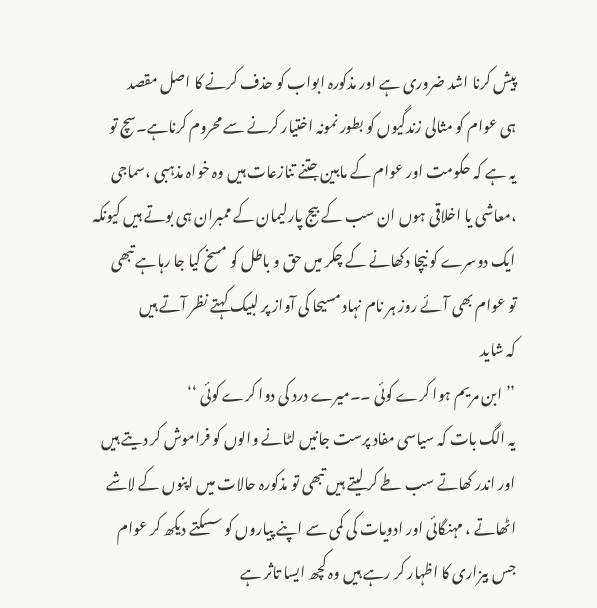پیش کرنا اشد ضروری ہے اور مذکورہ ابواب کو حذف کرنے کا اصل مقصد
ہی عوام کو مثالی زندگیوں کو بطور نمونہ اختیار کرنے سے محروم کرناہے۔سچ تو
یہ ہے کہ حکومت اور عوام کے مابین جتنے تنازعات ہیں وہ خواہ مذہبی ،سماجی
،معاشی یا اخلاقی ہوں ان سب کے بیج پارلیمان کے ممبران ہی بوتے ہیں کیونکہ
ایک دوسرے کو نیچا دکھانے کے چکر میں حق و باطل کو مسخ کیا جا رہاہے تبھی
تو عوام بھی آئے روز ہر نام نہاد مسیحا کی آواز پر لبیک کہتے نظر آتے ہیں
کہ شاید
’’ ابن مریم ہوا کرے کوئی ۔۔میرے درد کی دوا کرے کوئی ‘‘
یہ الگ بات کہ سیاسی مفاد پرست جانیں لٹانے والوں کو فراموش کر دیتے ہیں
اور اندر کھاتے سب طے کر لیتے ہیں تبھی تو مذکورہ حالات میں اپنوں کے لاشے
اٹھاتے ، مہنگائی اور ادویات کی کمی سے اپنے پیاروں کو سسکتے دیکھ کر عوام
جس بیزاری کا اظہار کر رہے ہیں وہ کچھ ایسا تاثر ہے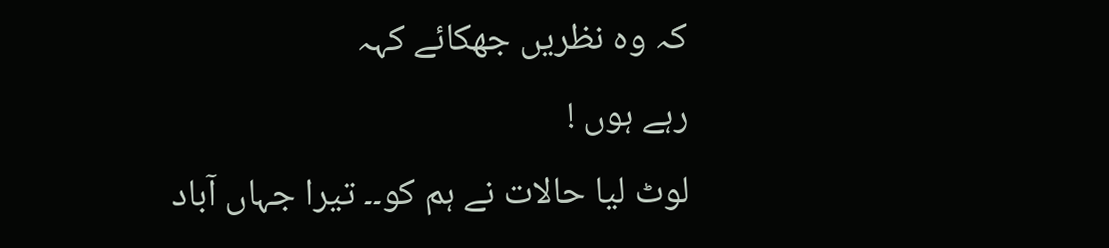کہ وہ نظریں جھکائے کہہ
رہے ہوں !
لوٹ لیا حالات نے ہم کو۔۔ تیرا جہاں آباد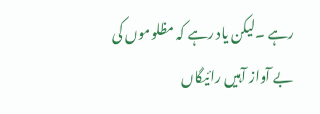رہے ۔لیکن یاد رہے کہ مظلوموں کی
بے آواز آہیں رائیگاں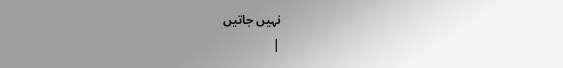نہیں جاتیں
|